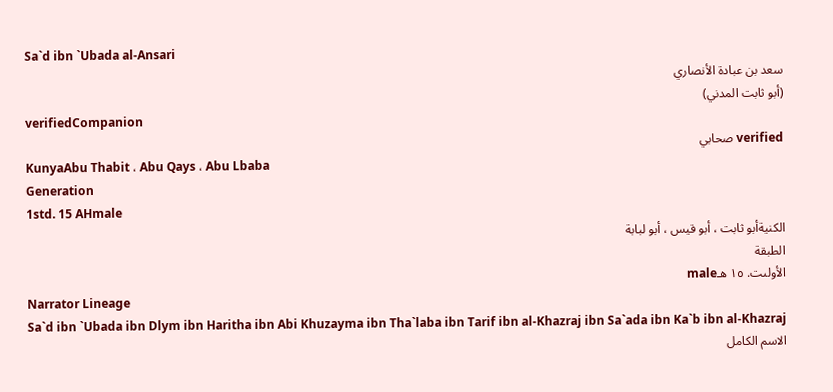Sa`d ibn `Ubada al-Ansari
سعد بن عبادة الأنصاري
(أبو ثابت المدني)
verifiedCompanion
verified صحابي
KunyaAbu Thabit ، Abu Qays ، Abu Lbaba
Generation
1std. 15 AHmale
الكنيةأبو ثابت ، أبو قيس ، أبو لبابة
الطبقة
الأولىت. ١٥ هـmale
Narrator Lineage
Sa`d ibn `Ubada ibn Dlym ibn Haritha ibn Abi Khuzayma ibn Tha`laba ibn Tarif ibn al-Khazraj ibn Sa`ada ibn Ka`b ibn al-Khazraj
الاسم الكامل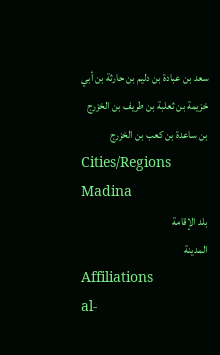سعد بن عبادة بن دليم بن حارثة بن أبي خزيمة بن ثعلبة بن طريف بن الخزرج بن ساعدة بن كعب بن الخزرج
Cities/Regions
Madina
بلد الإقامة
المدينة
Affiliations
al-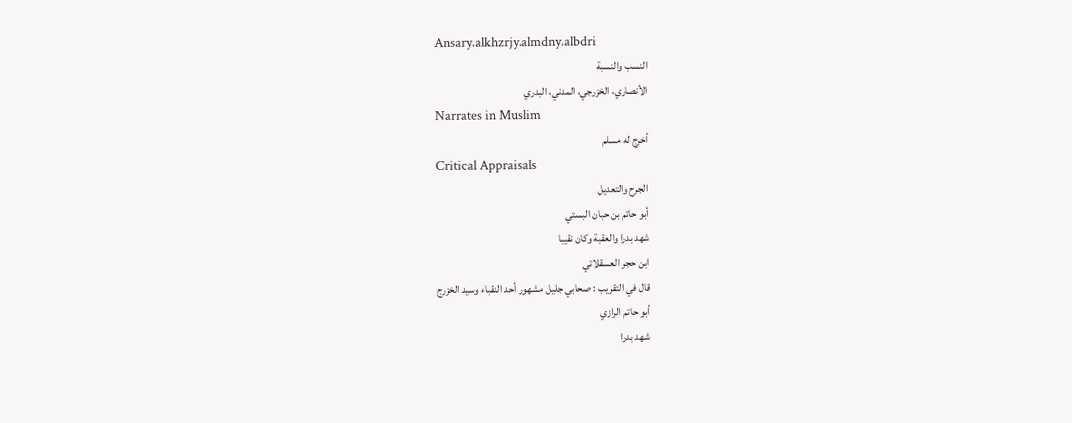Ansary،alkhzrjy،almdny،albdri
النسب والنسبة
الأنصاري، الخزرجي، المدني، البدري
Narrates in Muslim
أخرج له مسلم
Critical Appraisals
الجرح والتعديل
أبو حاتم بن حبان البستي
شهد بدرا والعقبة وكان نقيبا
ابن حجر العسقلاتي
قال في التقريب : صحابي جليل مشهور أحد النقباء وسيد الخزرج
أبو حاتم الرازي
شهد بدرا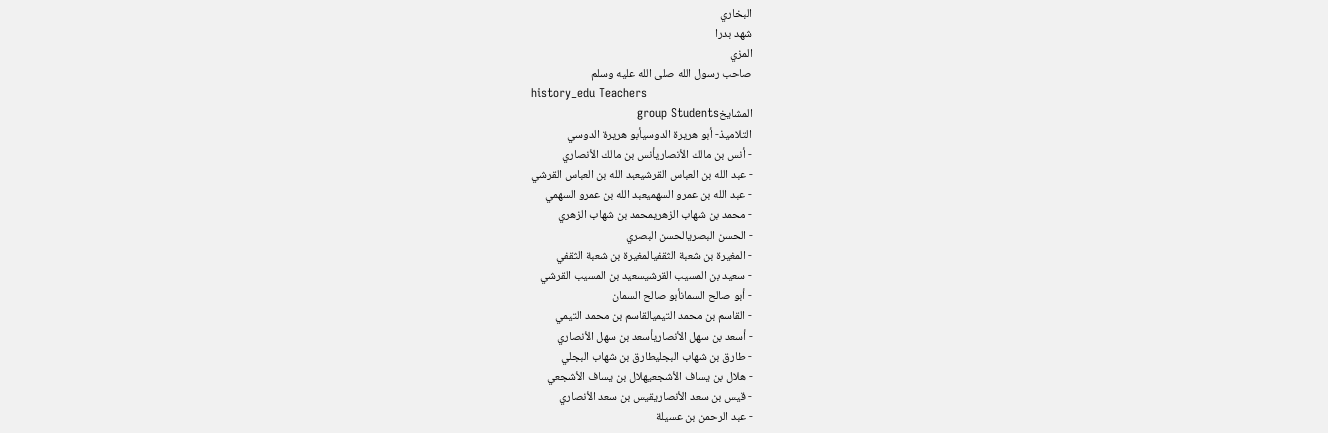البخاري
شهد بدرا
المزي
صاحب رسول الله صلى الله عليه وسلم
history_edu Teachers
المشايخgroup Students
التلاميذ- أبو هريرة الدوسيأبو هريرة الدوسي
- أنس بن مالك الأنصاريأنس بن مالك الأنصاري
- عبد الله بن العباس القرشيعبد الله بن العباس القرشي
- عبد الله بن عمرو السهميعبد الله بن عمرو السهمي
- محمد بن شهاب الزهريمحمد بن شهاب الزهري
- الحسن البصريالحسن البصري
- المغيرة بن شعبة الثقفيالمغيرة بن شعبة الثقفي
- سعيد بن المسيب القرشيسعيد بن المسيب القرشي
- أبو صالح السمانأبو صالح السمان
- القاسم بن محمد التيميالقاسم بن محمد التيمي
- أسعد بن سهل الأنصاريأسعد بن سهل الأنصاري
- طارق بن شهاب البجليطارق بن شهاب البجلي
- هلال بن يساف الأشجعيهلال بن يساف الأشجعي
- قيس بن سعد الأنصاريقيس بن سعد الأنصاري
- عبد الرحمن بن عسيلة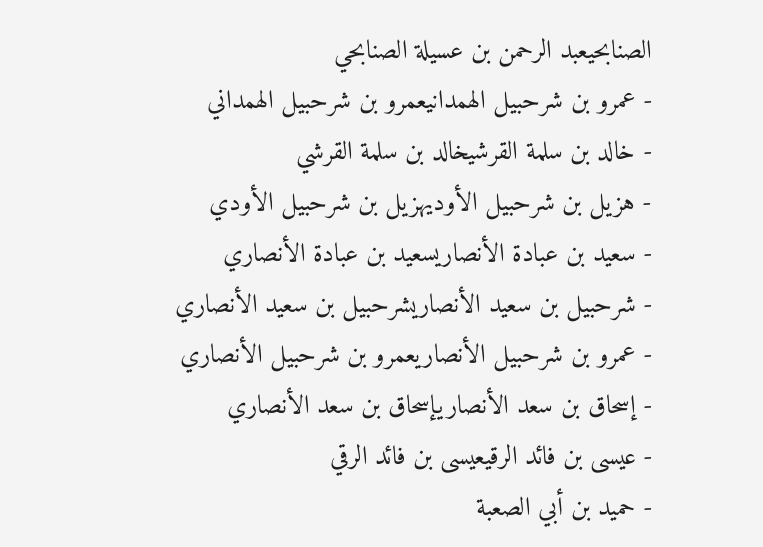الصنابحيعبد الرحمن بن عسيلة الصنابحي
- عمرو بن شرحبيل الهمدانيعمرو بن شرحبيل الهمداني
- خالد بن سلمة القرشيخالد بن سلمة القرشي
- هزيل بن شرحبيل الأوديهزيل بن شرحبيل الأودي
- سعيد بن عبادة الأنصاريسعيد بن عبادة الأنصاري
- شرحبيل بن سعيد الأنصاريشرحبيل بن سعيد الأنصاري
- عمرو بن شرحبيل الأنصاريعمرو بن شرحبيل الأنصاري
- إسحاق بن سعد الأنصاريإسحاق بن سعد الأنصاري
- عيسى بن فائد الرقيعيسى بن فائد الرقي
- حميد بن أبي الصعبة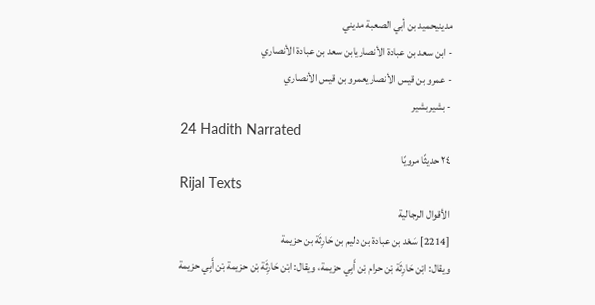مدينيحميد بن أبي الصعبة مديني
- ابن سعد بن عبادة الأنصاريابن سعد بن عبادة الأنصاري
- عمرو بن قيس الأنصاريعمرو بن قيس الأنصاري
- بشيربشير
24 Hadith Narrated
٢٤ حديثًا مرويًا
Rijal Texts
الأقوال الرجالية
[2214] سَعْد بن عبادة بن دليم بن حَارِثَة بن حزيمة
ويقال: ابْن حَارِثَة بْن حرام بْن أَبِي حزيمة، ويقال: ابْن حَارِثَة بْن حزيمة بْن أَبِي حزيمة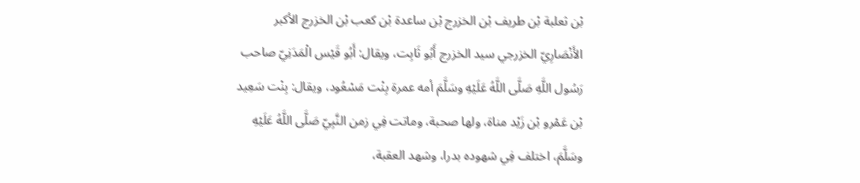بْن ثعلبة بْن طريف بْن الخزرج بْن ساعدة بْن كعب بْن الخزرج الأكبر الأَنْصَارِيّ الخزرجي سيد الخزرج أَبُو ثَابِت، ويقال: أَبُو قَيْس الْمَدَنِيّ صاحب رَسُول اللَّهِ صَلَّى اللَّهُ عَلَيْهِ وسَلَّمَ أمه عمرة بِنْت مَسْعُود، ويقال: بِنْت سَعِيد بْن عَمْرو بْن زَيْد مناة، ولها صحبة، وماتت فِي زمن النَّبِيّ صَلَّى اللَّهُ عَلَيْهِ وسَلَّمَ، اختلف فِي شهوده بدرا، وشهد العقبة،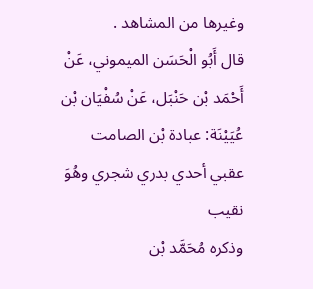وغيرها من المشاهد .
قال أَبُو الْحَسَن الميموني، عَنْ أَحْمَد بْن حَنْبَل، عَنْ سُفْيَان بْن عُيَيْنَة: عبادة بْن الصامت عقبي أحدي بدري شجري وهُوَ نقيب
وذكره مُحَمَّد بْن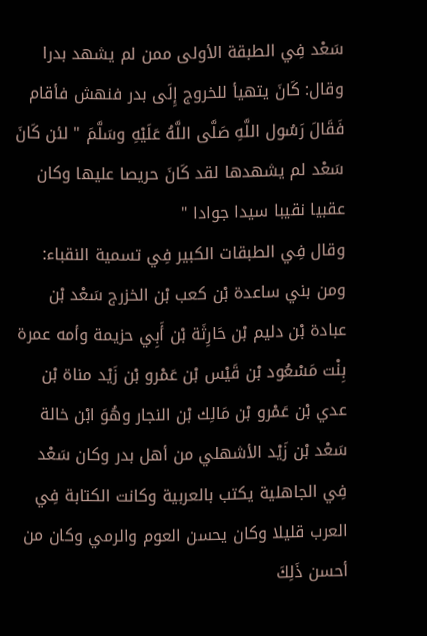سَعْد فِي الطبقة الأولى ممن لم يشهد بدرا وقال: كَانَ يتهيأ للخروج إِلَى بدر فنهش فأقام فَقَالَ رَسُول اللَّهِ صَلَّى اللَّهُ عَلَيْهِ وسَلَّمَ " لئن كَانَ سَعْد لم يشهدها لقد كَانَ حريصا عليها وكان عقبيا نقيبا سيدا جوادا "
وقال فِي الطبقات الكبير فِي تسمية النقباء: ومن بني ساعدة بْن كعب بْن الخزرج سَعْد بْن عبادة بْن دليم بْن حَارِثَة بْن أَبِي حزيمة وأمه عمرة بِنْت مَسْعُود بْن قَيْس بْن عَمْرو بْن زَيْد مناة بْن عدي بْن عَمْرو بْن مَالِك بْن النجار وهُوَ ابْن خالة سَعْد بْن زَيْد الأشهلي من أهل بدر وكان سَعْد فِي الجاهلية يكتب بالعربية وكانت الكتابة فِي العرب قليلا وكان يحسن العوم والرمي وكان من أحسن ذَلِكَ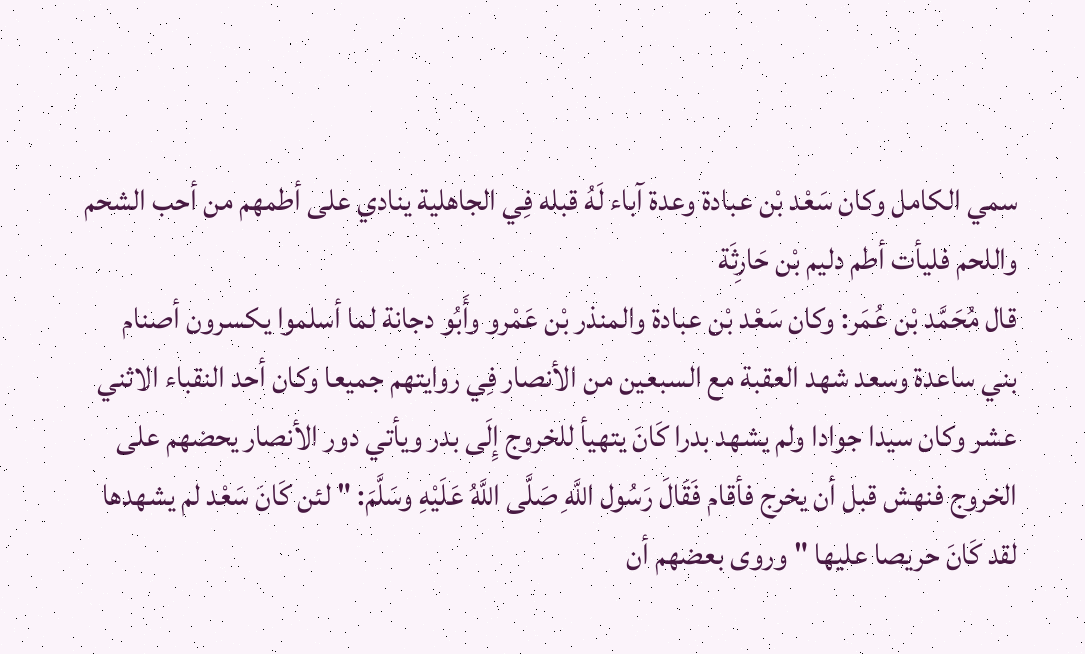سمي الكامل وكان سَعْد بْن عبادة وعدة آباء لَهُ قبله فِي الجاهلية ينادي على أطمهم من أحب الشحم واللحم فليأت أطم دليم بْن حَارِثَة
قال مُحَمَّد بْن عُمَر: وكان سَعْد بْن عبادة والمنذر بْن عَمْرو وأَبُو دجانة لما أسلموا يكسرون أصنام بني ساعدة وسعد شهد العقبة مع السبعين من الأنصار فِي روايتهم جميعا وكان أحد النقباء الاثني عشر وكان سيدا جوادا ولم يشهد بدرا كَانَ يتهيأ للخروج إِلَى بدر ويأتي دور الأنصار يحضهم على الخروج فنهش قبل أن يخرج فأقام فَقَالَ رَسُول اللَّهِ صَلَّى اللَّهُ عَلَيْهِ وسَلَّمَ: " لئن كَانَ سَعْد لم يشهدها لقد كَانَ حريصا عليها " وروى بعضهم أن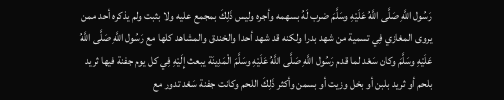رَسُول اللَّهِ صَلَّى اللَّهُ عَلَيْهِ وسَلَّمَ ضرب لَهُ بسهمه وأجره وليس ذَلِكَ بمجمع عليه ولا بثبت ولم يذكره أحد ممن يروى المغازي فِي تسمية من شهد بدرا ولكنه قد شهد أحدا والخندق والمشاهد كلها مع رَسُول اللَّهِ صَلَّى اللَّهُ عَلَيْهِ وسَلَّمَ وكان سَعْد لما قدم رَسُول اللَّهِ صَلَّى اللَّهُ عَلَيْهِ وسَلَّمَ الْمَدِينَة يبعث إِلَيْهِ فِي كل يوم جفنة فيها ثريد بلحم أو ثريد بلبن أو بخل وزيت أو بسمن وأكثر ذَلِكَ اللحم وكانت جفنة سَعْد تدور مع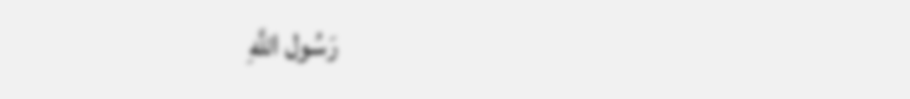رَسُول اللَّهِ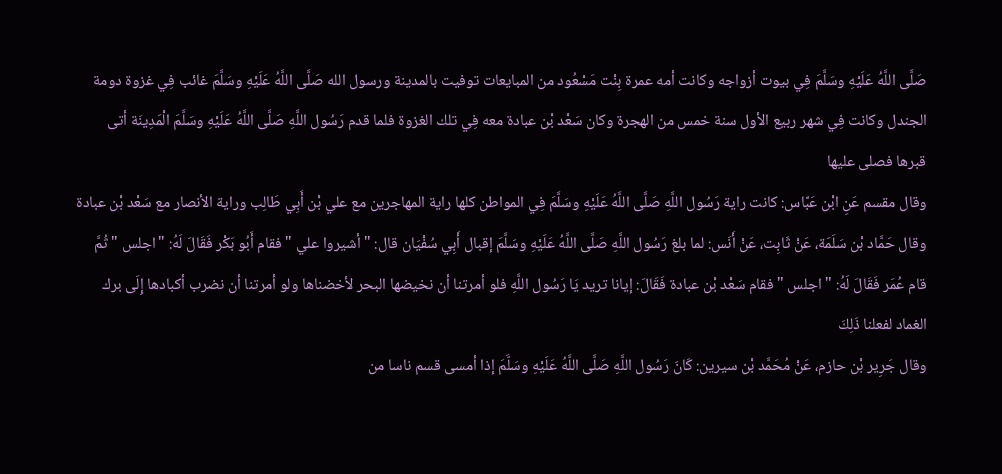صَلَّى اللَّهُ عَلَيْهِ وسَلَّمَ فِي بيوت أزواجه وكانت أمه عمرة بِنْت مَسْعُود من المبايعات توفيت بالمدينة ورسول الله صَلَّى اللَّهُ عَلَيْهِ وسَلَّمَ غائب فِي غزوة دومة الجندل وكانت فِي شهر ربيع الأول سنة خمس من الهجرة وكان سَعْد بْن عبادة معه فِي تلك الغزوة فلما قدم رَسُول اللَّهِ صَلَّى اللَّهُ عَلَيْهِ وسَلَّمَ الْمَدِينَة أتى قبرها فصلى عليها
وقال مقسم عَنِ ابْن عَبَّاس: كانت راية رَسُول اللَّهِ صَلَّى اللَّهُ عَلَيْهِ وسَلَّمَ فِي المواطن كلها راية المهاجرين مع علي بْن أَبِي طَالِب وراية الأنصار مع سَعْد بْن عبادة
وقال حَمَّاد بْن سَلَمَة، عَنْ ثَابِت، عَنْ أَنَس: لما بلغ رَسُول اللَّهِ صَلَّى اللَّهُ عَلَيْهِ وسَلَّمَ إقبال أَبِي سُفْيَان قال: " أشيروا علي " فقام أَبُو بَكْر فَقَالَ لَهُ: "اجلس " ثُمَّ قام عُمَر فَقَالَ لَهُ: " اجلس " فقام سَعْد بْن عبادة فَقَالَ: إيانا تريد يَا رَسُول اللَّهِ فلو أمرتنا أن نخيضها البحر لأخضناها ولو أمرتنا أن نضرب أكبادها إِلَى برك الغماد لفعلنا ذَلِكَ
وقال جَرِير بْن حازم، عَنْ مُحَمَّد بْن سيرين: كَانَ رَسُول اللَّهِ صَلَّى اللَّهُ عَلَيْهِ وسَلَّمَ إذا أمسى قسم ناسا من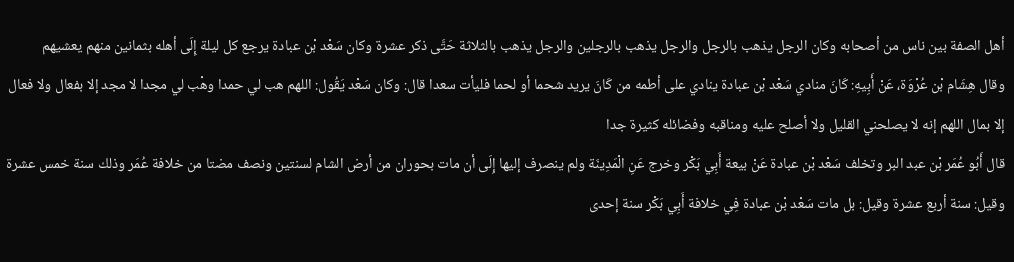أهل الصفة بين ناس من أصحابه وكان الرجل يذهب بالرجل والرجل يذهب بالرجلين والرجل يذهب بالثلاثة حَتَّى ذكر عشرة وكان سَعْد بْن عبادة يرجع كل ليلة إِلَى أهله بثمانين منهم يعشيهم
وقال هِشَام بْن عُرْوَة، عَنْ أَبِيهِ: كَانَ منادي سَعْد بْن عبادة ينادي على أطمه من كَانَ يريد شحما أو لحما فليأت سعدا قال: وكان سَعْد يَقُول: اللهم هب لي حمدا وهْب لي مجدا لا مجد إلا بفعال ولا فعال إلا بمال اللهم إنه لا يصلحني القليل ولا أصلح عليه ومناقبه وفضائله كثيرة جدا
قال أَبُو عُمَر بْن عبد البر وتخلف سَعْد بْن عبادة عَنْ بيعة أَبِي بَكْر وخرج عَنِ الْمَدِينَة ولم ينصرف إليها إِلَى أن مات بحوران من أرض الشام لسنتين ونصف مضتا من خلافة عُمَر وذلك سنة خمس عشرة وقيل: سنة أربع عشرة وقيل: بل مات سَعْد بْن عبادة فِي خلافة أَبِي بَكْر سنة إحدى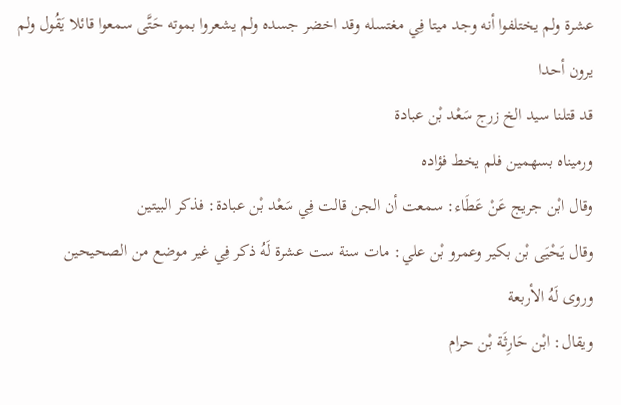عشرة ولم يختلفوا أنه وجد ميتا فِي مغتسله وقد اخضر جسده ولم يشعروا بموته حَتَّى سمعوا قائلا يَقُول ولم يرون أحدا
قد قتلنا سيد الخ زرج سَعْد بْن عبادة
ورميناه بسهمين فلم يخط فؤاده
وقال ابْن جريج عَنْ عَطَاء: سمعت أن الجن قالت فِي سَعْد بْن عبادة: فذكر البيتين
وقال يَحْيَى بْن بكير وعمرو بْن علي: مات سنة ست عشرة لَهُ ذكر فِي غير موضع من الصحيحين
وروى لَهُ الأربعة
ويقال: ابْن حَارِثَة بْن حرام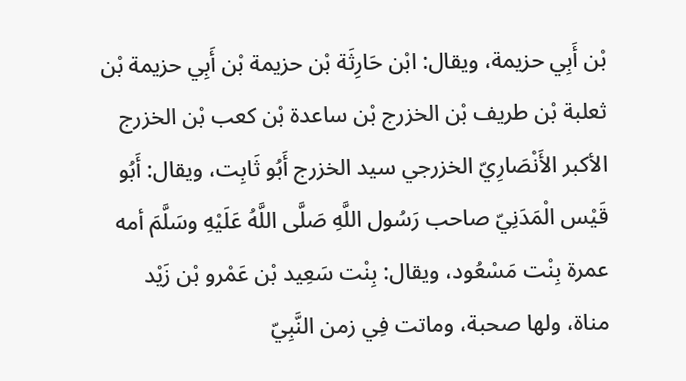بْن أَبِي حزيمة، ويقال: ابْن حَارِثَة بْن حزيمة بْن أَبِي حزيمة بْن ثعلبة بْن طريف بْن الخزرج بْن ساعدة بْن كعب بْن الخزرج الأكبر الأَنْصَارِيّ الخزرجي سيد الخزرج أَبُو ثَابِت، ويقال: أَبُو قَيْس الْمَدَنِيّ صاحب رَسُول اللَّهِ صَلَّى اللَّهُ عَلَيْهِ وسَلَّمَ أمه عمرة بِنْت مَسْعُود، ويقال: بِنْت سَعِيد بْن عَمْرو بْن زَيْد مناة، ولها صحبة، وماتت فِي زمن النَّبِيّ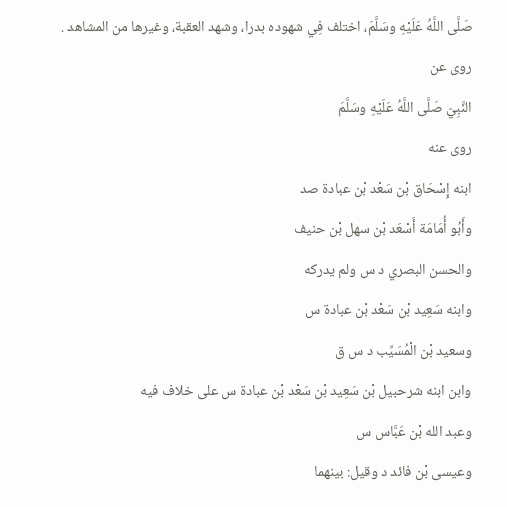صَلَّى اللَّهُ عَلَيْهِ وسَلَّمَ، اختلف فِي شهوده بدرا، وشهد العقبة، وغيرها من المشاهد .
روى عن
النَّبِيّ صَلَّى اللَّهُ عَلَيْهِ وسَلَّمَ
روى عنه
ابنه إِسْحَاق بْن سَعْد بْن عبادة صد
وأَبُو أُمَامَة أَسْعَد بْن سهل بْن حنيف
والحسن البصري د س ولم يدركه
وابنه سَعِيد بْن سَعْد بْن عبادة س
وسعيد بْن الْمُسَيِّب د س ق
وابن ابنه شرحبيل بْن سَعِيد بْن سَعْد بْن عبادة س على خلاف فيه
وعبد الله بْن عَبَّاس س
وعيسى بْن فائد د وقيل: بينهما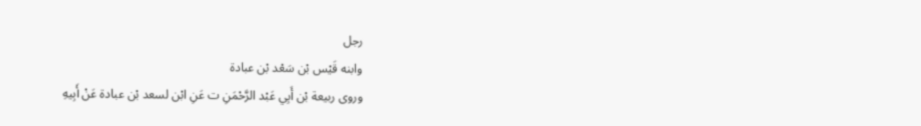رجل
وابنه قَيْس بْن سَعْد بْن عبادة
وروى ربيعة بْن أَبِي عَبْد الرَّحْمَنِ ت عَنِ ابْن لسعد بْن عبادة عَنْ أَبِيهِ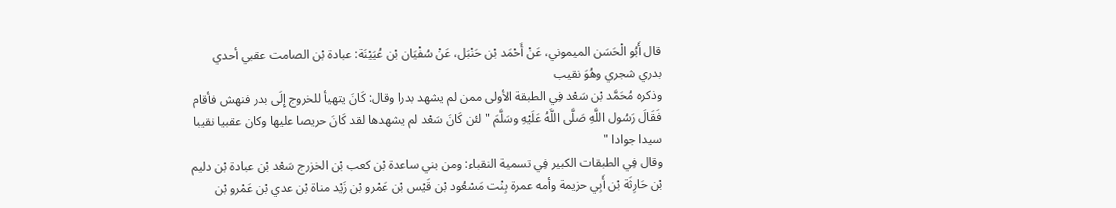قال أَبُو الْحَسَن الميموني، عَنْ أَحْمَد بْن حَنْبَل، عَنْ سُفْيَان بْن عُيَيْنَة: عبادة بْن الصامت عقبي أحدي بدري شجري وهُوَ نقيب
وذكره مُحَمَّد بْن سَعْد فِي الطبقة الأولى ممن لم يشهد بدرا وقال: كَانَ يتهيأ للخروج إِلَى بدر فنهش فأقام فَقَالَ رَسُول اللَّهِ صَلَّى اللَّهُ عَلَيْهِ وسَلَّمَ " لئن كَانَ سَعْد لم يشهدها لقد كَانَ حريصا عليها وكان عقبيا نقيبا سيدا جوادا "
وقال فِي الطبقات الكبير فِي تسمية النقباء: ومن بني ساعدة بْن كعب بْن الخزرج سَعْد بْن عبادة بْن دليم بْن حَارِثَة بْن أَبِي حزيمة وأمه عمرة بِنْت مَسْعُود بْن قَيْس بْن عَمْرو بْن زَيْد مناة بْن عدي بْن عَمْرو بْن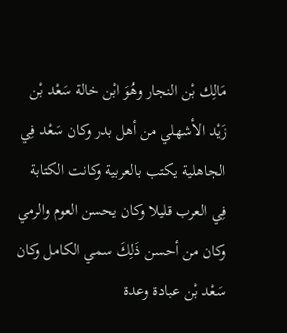مَالِك بْن النجار وهُوَ ابْن خالة سَعْد بْن زَيْد الأشهلي من أهل بدر وكان سَعْد فِي الجاهلية يكتب بالعربية وكانت الكتابة فِي العرب قليلا وكان يحسن العوم والرمي وكان من أحسن ذَلِكَ سمي الكامل وكان سَعْد بْن عبادة وعدة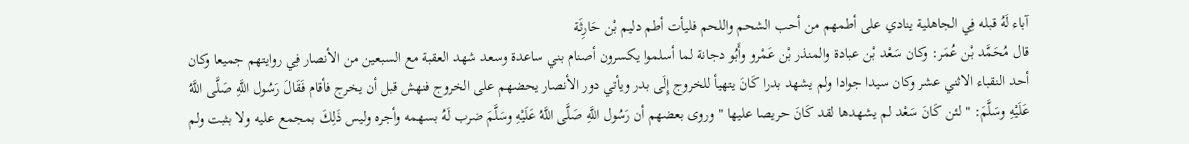آباء لَهُ قبله فِي الجاهلية ينادي على أطمهم من أحب الشحم واللحم فليأت أطم دليم بْن حَارِثَة
قال مُحَمَّد بْن عُمَر: وكان سَعْد بْن عبادة والمنذر بْن عَمْرو وأَبُو دجانة لما أسلموا يكسرون أصنام بني ساعدة وسعد شهد العقبة مع السبعين من الأنصار فِي روايتهم جميعا وكان أحد النقباء الاثني عشر وكان سيدا جوادا ولم يشهد بدرا كَانَ يتهيأ للخروج إِلَى بدر ويأتي دور الأنصار يحضهم على الخروج فنهش قبل أن يخرج فأقام فَقَالَ رَسُول اللَّهِ صَلَّى اللَّهُ عَلَيْهِ وسَلَّمَ: " لئن كَانَ سَعْد لم يشهدها لقد كَانَ حريصا عليها " وروى بعضهم أن رَسُول اللَّهِ صَلَّى اللَّهُ عَلَيْهِ وسَلَّمَ ضرب لَهُ بسهمه وأجره وليس ذَلِكَ بمجمع عليه ولا بثبت ولم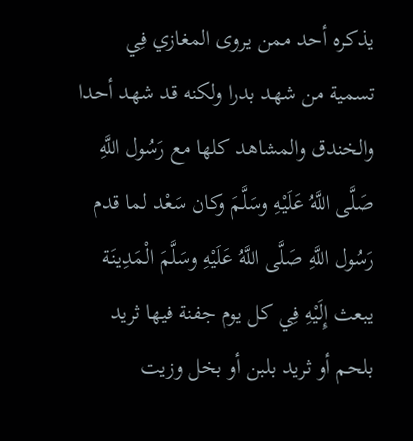يذكره أحد ممن يروى المغازي فِي تسمية من شهد بدرا ولكنه قد شهد أحدا والخندق والمشاهد كلها مع رَسُول اللَّهِ صَلَّى اللَّهُ عَلَيْهِ وسَلَّمَ وكان سَعْد لما قدم رَسُول اللَّهِ صَلَّى اللَّهُ عَلَيْهِ وسَلَّمَ الْمَدِينَة يبعث إِلَيْهِ فِي كل يوم جفنة فيها ثريد بلحم أو ثريد بلبن أو بخل وزيت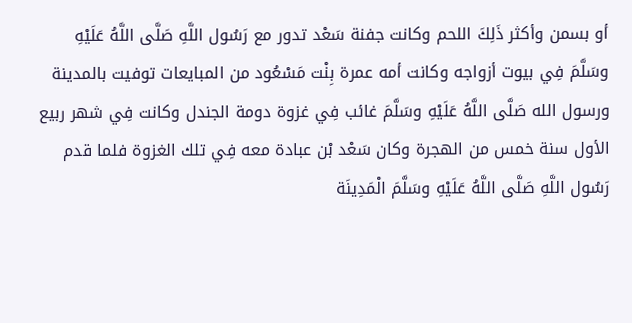أو بسمن وأكثر ذَلِكَ اللحم وكانت جفنة سَعْد تدور مع رَسُول اللَّهِ صَلَّى اللَّهُ عَلَيْهِ وسَلَّمَ فِي بيوت أزواجه وكانت أمه عمرة بِنْت مَسْعُود من المبايعات توفيت بالمدينة ورسول الله صَلَّى اللَّهُ عَلَيْهِ وسَلَّمَ غائب فِي غزوة دومة الجندل وكانت فِي شهر ربيع الأول سنة خمس من الهجرة وكان سَعْد بْن عبادة معه فِي تلك الغزوة فلما قدم رَسُول اللَّهِ صَلَّى اللَّهُ عَلَيْهِ وسَلَّمَ الْمَدِينَة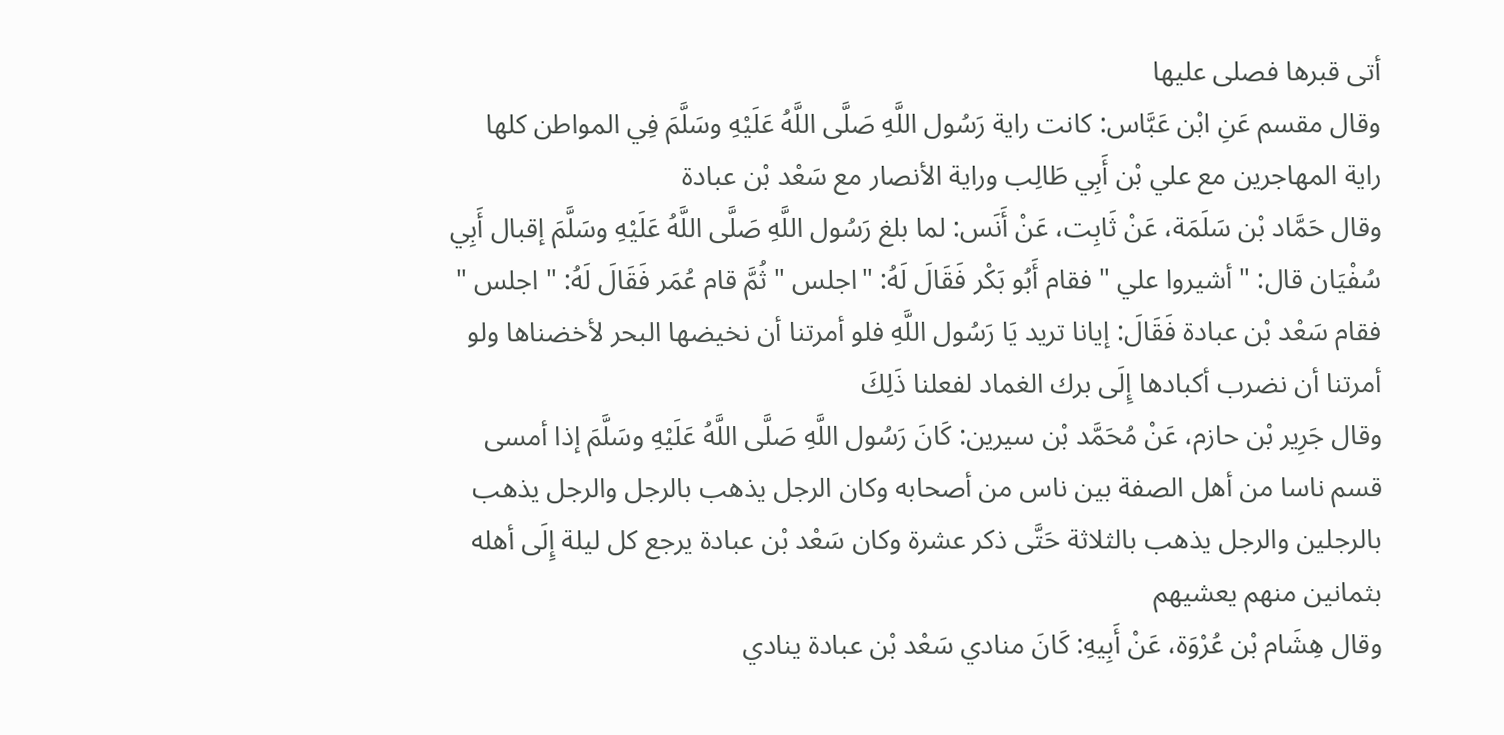أتى قبرها فصلى عليها
وقال مقسم عَنِ ابْن عَبَّاس: كانت راية رَسُول اللَّهِ صَلَّى اللَّهُ عَلَيْهِ وسَلَّمَ فِي المواطن كلها راية المهاجرين مع علي بْن أَبِي طَالِب وراية الأنصار مع سَعْد بْن عبادة
وقال حَمَّاد بْن سَلَمَة، عَنْ ثَابِت، عَنْ أَنَس: لما بلغ رَسُول اللَّهِ صَلَّى اللَّهُ عَلَيْهِ وسَلَّمَ إقبال أَبِي سُفْيَان قال: " أشيروا علي " فقام أَبُو بَكْر فَقَالَ لَهُ: "اجلس " ثُمَّ قام عُمَر فَقَالَ لَهُ: " اجلس " فقام سَعْد بْن عبادة فَقَالَ: إيانا تريد يَا رَسُول اللَّهِ فلو أمرتنا أن نخيضها البحر لأخضناها ولو أمرتنا أن نضرب أكبادها إِلَى برك الغماد لفعلنا ذَلِكَ
وقال جَرِير بْن حازم، عَنْ مُحَمَّد بْن سيرين: كَانَ رَسُول اللَّهِ صَلَّى اللَّهُ عَلَيْهِ وسَلَّمَ إذا أمسى قسم ناسا من أهل الصفة بين ناس من أصحابه وكان الرجل يذهب بالرجل والرجل يذهب بالرجلين والرجل يذهب بالثلاثة حَتَّى ذكر عشرة وكان سَعْد بْن عبادة يرجع كل ليلة إِلَى أهله بثمانين منهم يعشيهم
وقال هِشَام بْن عُرْوَة، عَنْ أَبِيهِ: كَانَ منادي سَعْد بْن عبادة ينادي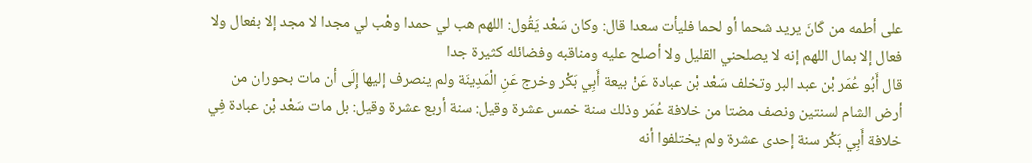على أطمه من كَانَ يريد شحما أو لحما فليأت سعدا قال: وكان سَعْد يَقُول: اللهم هب لي حمدا وهْب لي مجدا لا مجد إلا بفعال ولا فعال إلا بمال اللهم إنه لا يصلحني القليل ولا أصلح عليه ومناقبه وفضائله كثيرة جدا
قال أَبُو عُمَر بْن عبد البر وتخلف سَعْد بْن عبادة عَنْ بيعة أَبِي بَكْر وخرج عَنِ الْمَدِينَة ولم ينصرف إليها إِلَى أن مات بحوران من أرض الشام لسنتين ونصف مضتا من خلافة عُمَر وذلك سنة خمس عشرة وقيل: سنة أربع عشرة وقيل: بل مات سَعْد بْن عبادة فِي خلافة أَبِي بَكْر سنة إحدى عشرة ولم يختلفوا أنه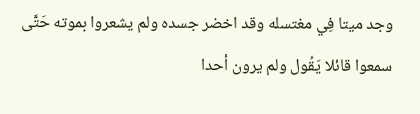وجد ميتا فِي مغتسله وقد اخضر جسده ولم يشعروا بموته حَتَّى سمعوا قائلا يَقُول ولم يرون أحدا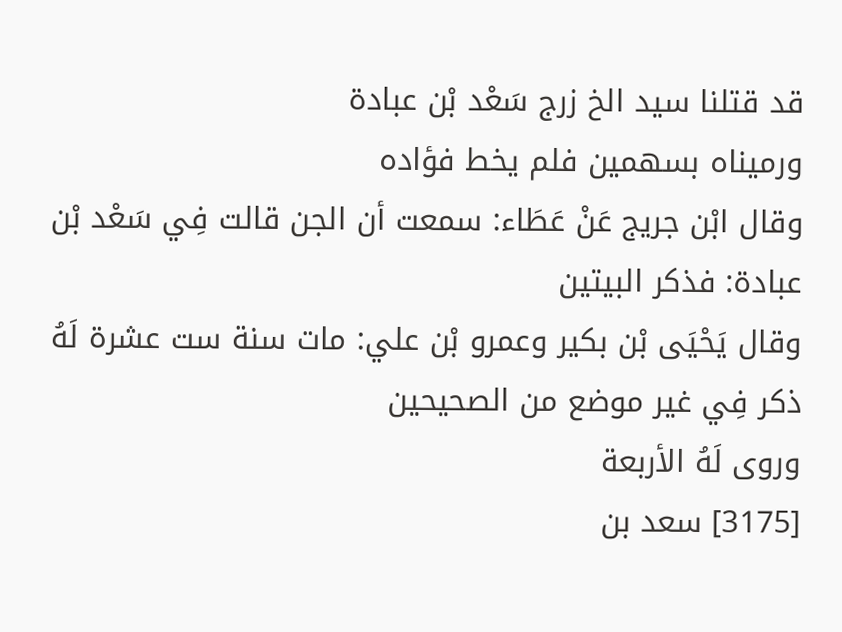قد قتلنا سيد الخ زرج سَعْد بْن عبادة
ورميناه بسهمين فلم يخط فؤاده
وقال ابْن جريج عَنْ عَطَاء: سمعت أن الجن قالت فِي سَعْد بْن عبادة: فذكر البيتين
وقال يَحْيَى بْن بكير وعمرو بْن علي: مات سنة ست عشرة لَهُ ذكر فِي غير موضع من الصحيحين
وروى لَهُ الأربعة
[3175] سعد بن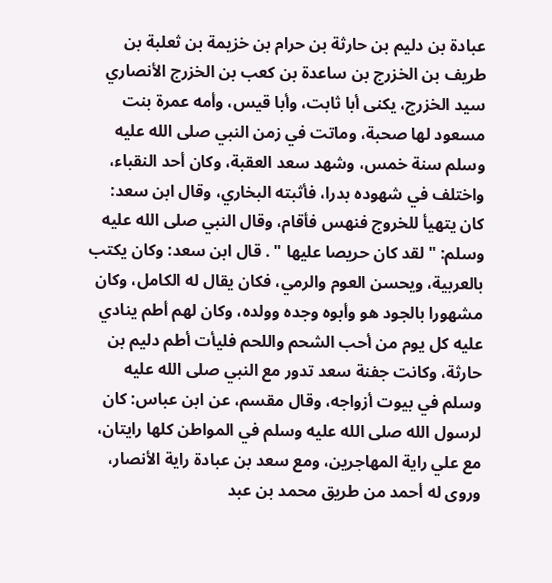عبادة بن دليم بن حارثة بن حرام بن خزيمة بن ثعلبة بن طريف بن الخزرج بن ساعدة بن كعب بن الخزرج الأنصاري
سيد الخزرج، يكنى أبا ثابت، وأبا قيس، وأمه عمرة بنت مسعود لها صحبة، وماتت في زمن النبي صلى الله عليه وسلم سنة خمس، وشهد سعد العقبة، وكان أحد النقباء، واختلف في شهوده بدرا، فأثبته البخاري، وقال ابن سعد: كان يتهيأ للخروج فنهس فأقام، وقال النبي صلى الله عليه وسلم: " لقد كان حريصا عليها " . قال ابن سعد: وكان يكتب بالعربية، ويحسن العوم والرمي، فكان يقال له الكامل، وكان مشهورا بالجود هو وأبوه وجده وولده، وكان لهم أطم ينادي عليه كل يوم من أحب الشحم واللحم فليأت أطم دليم بن حارثة، وكانت جفنة سعد تدور مع النبي صلى الله عليه وسلم في بيوت أزواجه، وقال مقسم، عن ابن عباس: كان لرسول الله صلى الله عليه وسلم في المواطن كلها رايتان، مع علي راية المهاجرين، ومع سعد بن عبادة راية الأنصار، وروى له أحمد من طريق محمد بن عبد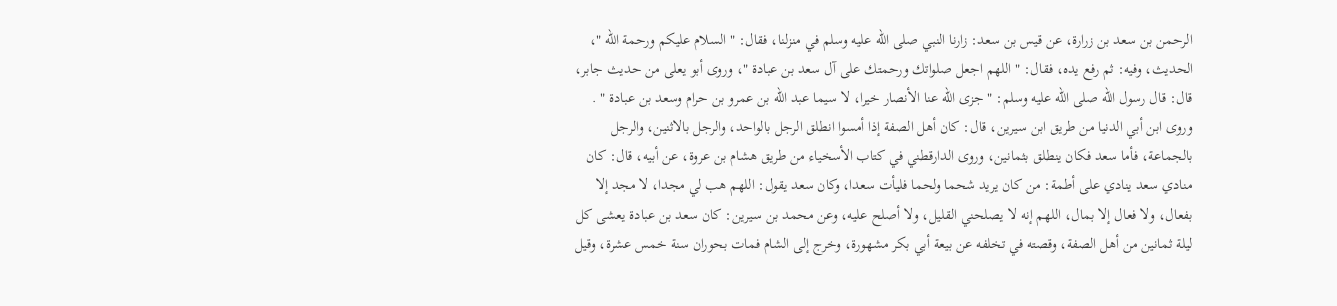الرحمن بن سعد بن زرارة، عن قيس بن سعد: زارنا النبي صلى الله عليه وسلم في منزلنا، فقال: " السلام عليكم ورحمة الله "، الحديث، وفيه: ثم رفع يده، فقال: " اللهم اجعل صلواتك ورحمتك على آل سعد بن عبادة "، وروى أبو يعلى من حديث جابر، قال: قال رسول الله صلى الله عليه وسلم: " جزى الله عنا الأنصار خيرا، لا سيما عبد الله بن عمرو بن حرام وسعد بن عبادة " . وروى ابن أبي الدنيا من طريق ابن سيرين، قال: كان أهل الصفة إذا أمسوا انطلق الرجل بالواحد، والرجل بالاثنين، والرجل بالجماعة، فأما سعد فكان ينطلق بثمانين، وروى الدارقطني في كتاب الأسخياء من طريق هشام بن عروة، عن أبيه، قال: كان منادي سعد ينادي على أطمة: من كان يريد شحما ولحما فليأت سعدا، وكان سعد يقول: اللهم هب لي مجدا، لا مجد إلا بفعال، ولا فعال إلا بمال، اللهم إنه لا يصلحني القليل، ولا أصلح عليه، وعن محمد بن سيرين: كان سعد بن عبادة يعشى كل ليلة ثمانين من أهل الصفة، وقصته في تخلفه عن بيعة أبي بكر مشهورة، وخرج إلى الشام فمات بحوران سنة خمس عشرة، وقيل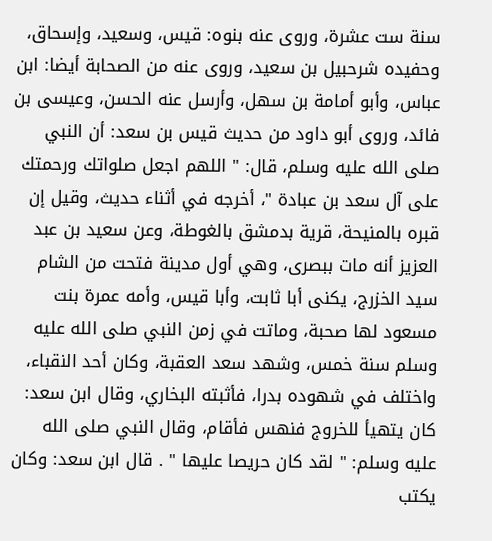سنة ست عشرة، وروى عنه بنوه: قيس، وسعيد، وإسحاق، وحفيده شرحبيل بن سعيد، وروى عنه من الصحابة أيضا: ابن عباس، وأبو أمامة بن سهل، وأرسل عنه الحسن، وعيسى بن فائد، وروى أبو داود من حديث قيس بن سعد: أن النبي صلى الله عليه وسلم، قال: " اللهم اجعل صلواتك ورحمتك على آل سعد بن عبادة "، أخرجه في أثناء حديث، وقيل إن قبره بالمنيحة، قرية بدمشق بالغوطة، وعن سعيد بن عبد العزيز أنه مات ببصرى، وهي أول مدينة فتحت من الشام
سيد الخزرج، يكنى أبا ثابت، وأبا قيس، وأمه عمرة بنت مسعود لها صحبة، وماتت في زمن النبي صلى الله عليه وسلم سنة خمس، وشهد سعد العقبة، وكان أحد النقباء، واختلف في شهوده بدرا، فأثبته البخاري، وقال ابن سعد: كان يتهيأ للخروج فنهس فأقام، وقال النبي صلى الله عليه وسلم: " لقد كان حريصا عليها " . قال ابن سعد: وكان يكتب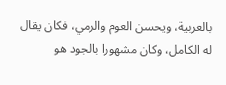بالعربية، ويحسن العوم والرمي، فكان يقال له الكامل، وكان مشهورا بالجود هو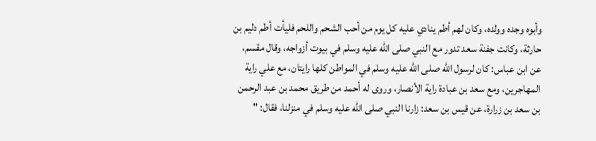وأبوه وجده وولده، وكان لهم أطم ينادي عليه كل يوم من أحب الشحم واللحم فليأت أطم دليم بن حارثة، وكانت جفنة سعد تدور مع النبي صلى الله عليه وسلم في بيوت أزواجه، وقال مقسم، عن ابن عباس: كان لرسول الله صلى الله عليه وسلم في المواطن كلها رايتان، مع علي راية المهاجرين، ومع سعد بن عبادة راية الأنصار، وروى له أحمد من طريق محمد بن عبد الرحمن بن سعد بن زرارة، عن قيس بن سعد: زارنا النبي صلى الله عليه وسلم في منزلنا، فقال: "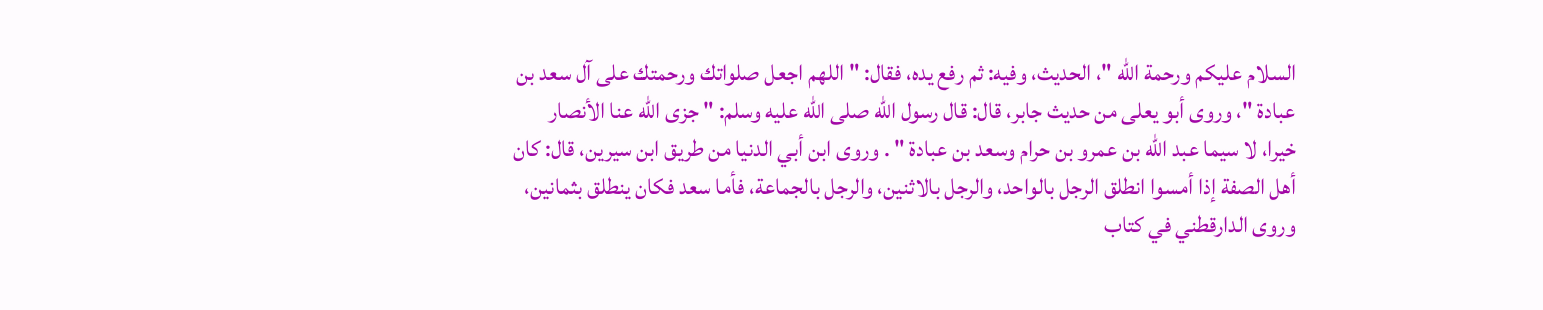السلام عليكم ورحمة الله "، الحديث، وفيه: ثم رفع يده، فقال: " اللهم اجعل صلواتك ورحمتك على آل سعد بن عبادة "، وروى أبو يعلى من حديث جابر، قال: قال رسول الله صلى الله عليه وسلم: " جزى الله عنا الأنصار خيرا، لا سيما عبد الله بن عمرو بن حرام وسعد بن عبادة " . وروى ابن أبي الدنيا من طريق ابن سيرين، قال: كان أهل الصفة إذا أمسوا انطلق الرجل بالواحد، والرجل بالاثنين، والرجل بالجماعة، فأما سعد فكان ينطلق بثمانين، وروى الدارقطني في كتاب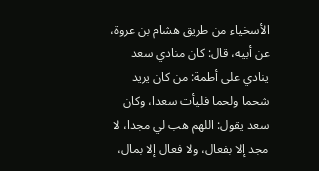الأسخياء من طريق هشام بن عروة، عن أبيه، قال: كان منادي سعد ينادي على أطمة: من كان يريد شحما ولحما فليأت سعدا، وكان سعد يقول: اللهم هب لي مجدا، لا مجد إلا بفعال، ولا فعال إلا بمال،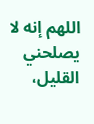اللهم إنه لا يصلحني القليل،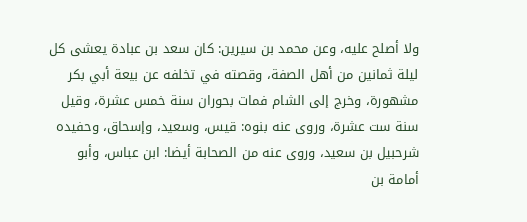ولا أصلح عليه، وعن محمد بن سيرين: كان سعد بن عبادة يعشى كل ليلة ثمانين من أهل الصفة، وقصته في تخلفه عن بيعة أبي بكر مشهورة، وخرج إلى الشام فمات بحوران سنة خمس عشرة، وقيل سنة ست عشرة، وروى عنه بنوه: قيس، وسعيد، وإسحاق، وحفيده شرحبيل بن سعيد، وروى عنه من الصحابة أيضا: ابن عباس، وأبو أمامة بن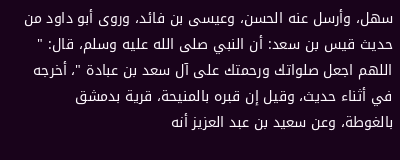سهل، وأرسل عنه الحسن، وعيسى بن فائد، وروى أبو داود من حديث قيس بن سعد: أن النبي صلى الله عليه وسلم، قال: " اللهم اجعل صلواتك ورحمتك على آل سعد بن عبادة "، أخرجه في أثناء حديث، وقيل إن قبره بالمنيحة، قرية بدمشق بالغوطة، وعن سعيد بن عبد العزيز أنه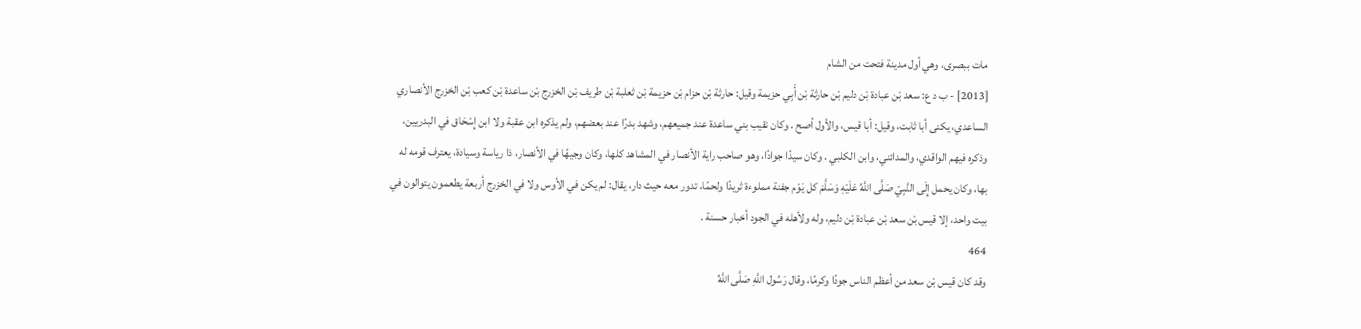مات ببصرى، وهي أول مدينة فتحت من الشام
[2013] - ب د ع: سعد بْن عبادة بْن دليم بْن حارثة بْن أَبِي حزيمة وقيل: حارثة بْن حزام بْن حزيمة بْن ثعلبة بْن طريف بْن الخزرج بْن ساعدة بْن كعب بْن الخزرج الأنصاري الساعدي، يكنى أبا ثابت، وقيل: أبا قيس، والأول أصح . وكان نقيب بني ساعدة عند جميعهم، وشهد بدرًا عند بعضهم، ولم يذكره ابن عقبة ولا ابن إِسْحَاق في البدريين، وذكره فيهم الواقدي، والمدائني، وابن الكلبي . وكان سيدًا جوادًا، وهو صاحب راية الأنصار في المشاهد كلها، وكان وجيهًا في الأنصار، ذا رياسة وسيادة، يعترف قومه له بها، وكان يحمل إِلَى النَّبِيّ صَلَّى اللَّهُ عَلَيْهِ وَسَلَّمَ كل يَوْم جفنة مملوءة ثريدًا ولحمًا، تدور معه حيث دار، يقال: لم يكن في الأوس ولا في الخزرج أربعة يطعمون يتوالون في بيت واحد، إلا قيس بْن سعد بْن عبادة بْن دليم، وله ولأهله في الجود أخبار حسنة .
464
وقد كان قيس بْن سعد من أعظم الناس جودًا وكرمًا، وقال رَسُول اللَّهِ صَلَّى اللَّهُ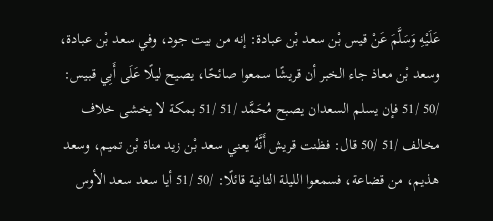عَلَيْهِ وَسَلَّمَ عَنْ قيس بْن سعد بْن عبادة: إنه من بيت جود، وفي سعد بْن عبادة، وسعد بْن معاذ جاء الخبر أن قريشًا سمعوا صائحًا، يصيح ليلًا عَلَى أَبِي قبيس: /50 /51 فإن يسلم السعدان يصبح مُحَمَّد /51 /51 بمكة لا يخشى خلاف مخالف /51 /50 قال: فظنت قريش أَنَّهُ يعني سعد بْن زيد مناة بْن تميم، وسعد هذيم، من قضاعة، فسمعوا الليلة الثانية قائلًا: /50 /51 أيا سعد سعد الأوس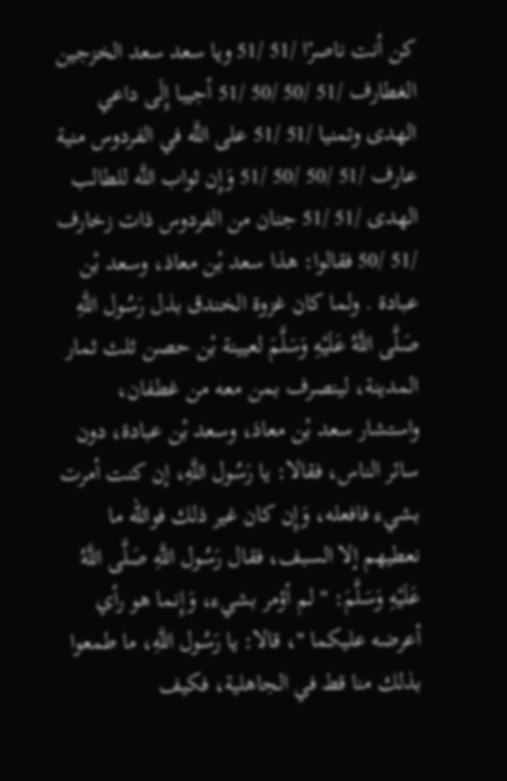كن أنت ناصرًا /51 /51 ويا سعد سعد الخزجين الغطارف /51 /50 /50 /51 أجيبا إِلَى داعي الهدى وتمنيا /51 /51 على اللَّه في الفردوس منية عارف /51 /50 /50 /51 وَإِن ثواب اللَّه للطالب الهدى /51 /51 جنان من الفردوس ذات زخارف /51 /50 فقالوا: هذا سعد بْن معاذ، وسعد بْن عبادة . ولما كان غزوة الخندق بذل رَسُول اللَّهِ صَلَّى اللَّهُ عَلَيْهِ وَسَلَّمَ لعيينة بْن حصن ثلث ثمار المدينة، لينصرف بمن معه من غطفان، واستشار سعد بْن معاذ، وسعد بْن عبادة، دون سائر الناس، فقالا: يا رَسُول اللَّهِ، إن كنت أمرت بشيء فافعله، وَإِن كان غير ذلك فوالله ما نعطيهم إلا السبف، فقال رَسُول اللَّهِ صَلَّى اللَّهُ عَلَيْهِ وَسَلَّمَ: " لم أؤمر بشيء، وَإِنما هو رأي أعرضه عليكما "، قالا: يا رَسُول اللَّهِ، ما طمعوا بذلك منا قط في الجاهلية، فكيف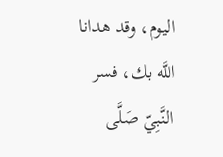اليوم، وقد هدانا اللَّه بك، فسر النَّبِيّ صَلَّى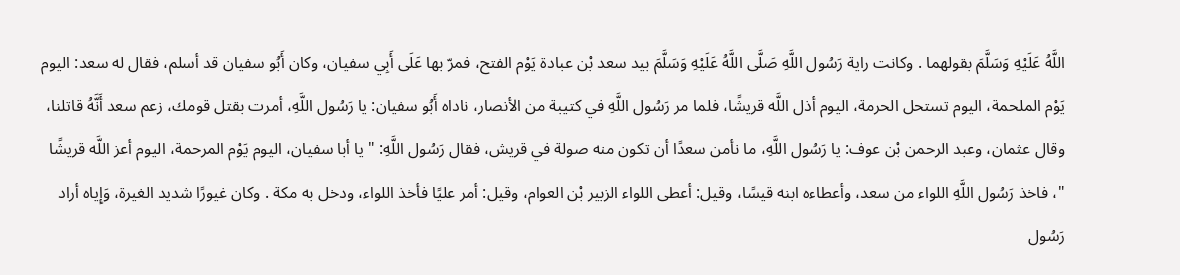اللَّهُ عَلَيْهِ وَسَلَّمَ بقولهما . وكانت راية رَسُول اللَّهِ صَلَّى اللَّهُ عَلَيْهِ وَسَلَّمَ بيد سعد بْن عبادة يَوْم الفتح، فمرّ بها عَلَى أَبِي سفيان، وكان أَبُو سفيان قد أسلم، فقال له سعد: اليوم يَوْم الملحمة، اليوم تستحل الحرمة، اليوم أذل اللَّه قريشًا، فلما مر رَسُول اللَّهِ في كتيبة من الأنصار، ناداه أَبُو سفيان: يا رَسُول اللَّهِ، أمرت بقتل قومك، زعم سعد أَنَّهُ قاتلنا، وقال عثمان، وعبد الرحمن بْن عوف: يا رَسُول اللَّهِ، ما نأمن سعدًا أن تكون منه صولة في قريش، فقال رَسُول اللَّهِ: " يا أبا سفيان، اليوم يَوْم المرحمة، اليوم أعز اللَّه قريشًا "، فاخذ رَسُول اللَّهِ اللواء من سعد، وأعطاءه ابنه قيسًا، وقيل: أعطى اللواء الزبير بْن العوام، وقيل: أمر عليًا فأخذ اللواء، ودخل به مكة . وكان غيورًا شديد الغيرة، وَإِياه أراد رَسُول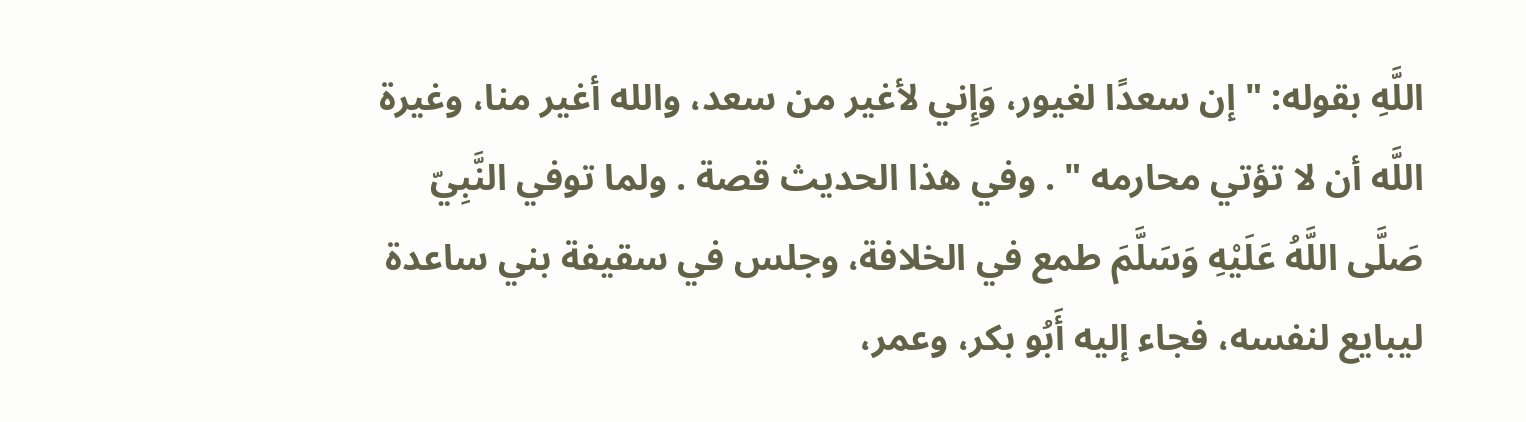اللَّهِ بقوله: " إن سعدًا لغيور، وَإِني لأغير من سعد، والله أغير منا، وغيرة اللَّه أن لا تؤتي محارمه " . وفي هذا الحديث قصة . ولما توفي النَّبِيّ صَلَّى اللَّهُ عَلَيْهِ وَسَلَّمَ طمع في الخلافة، وجلس في سقيفة بني ساعدة ليبايع لنفسه، فجاء إليه أَبُو بكر، وعمر،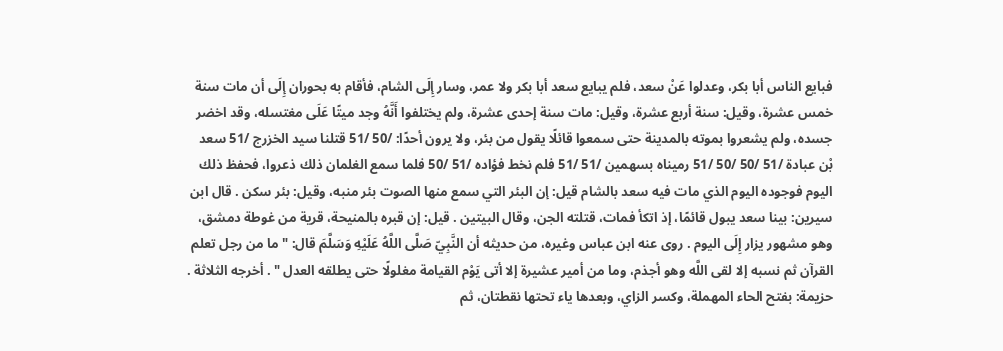فبايع الناس أبا بكر، وعدلوا عَنْ سعد، فلم يبايع سعد أبا بكر ولا عمر، وسار إِلَى الشام، فأقام به بحوران إِلَى أن مات سنة خمس عشرة، وقيل: سنة أربع عشرة، وقيل: مات سنة إحدى عشرة، ولم يختلفوا أَنَّهُ وجد ميتًا عَلَى مغتسله، وقد اخضر جسده، ولم يشعروا بموته بالمدينة حتى سمعوا قائلًا يقول من بئر، ولا يرون أحدًا: /50 /51 قتلنا سيد الخزرج /51 سعد بْن عبادة /51 /50 /50 /51 رميناه بسهمين /51 /51 فلم نخط فؤاده /51 /50 فلما سمع الغلمان ذلك ذعروا، فحفظ ذلك اليوم فوجوده اليوم الذي مات فيه سعد بالشام قيل: إن البئر التي سمع منها الصوت بئر منبه، وقيل: بئر سكن . قال ابن سيرين: بينا سعد يبول قائمًا، إذ اتكأ فمات، قتلته الجن، وقال البيتين . قيل: إن قبره بالمنيحة، قرية من غوطة دمشق، وهو مشهور يزار إِلَى اليوم . روى عنه ابن عباس وغيره، من حديثه أن النَّبِيّ صَلَّى اللَّهُ عَلَيْهِ وَسَلَّمَ قال: " ما من رجل تعلم القرآن ثم نسبه إلا لقى اللَّه وهو أجذم، وما من أمير عشيرة إلا أتى يَوْم القيامة مغلولًا حتى يطلقه العدل " . أخرجه الثلاثة . حزيمة: بفتح الحاء المهملة، وكسر الزاي، وبعدها ياء تحتها نقطتان، ثم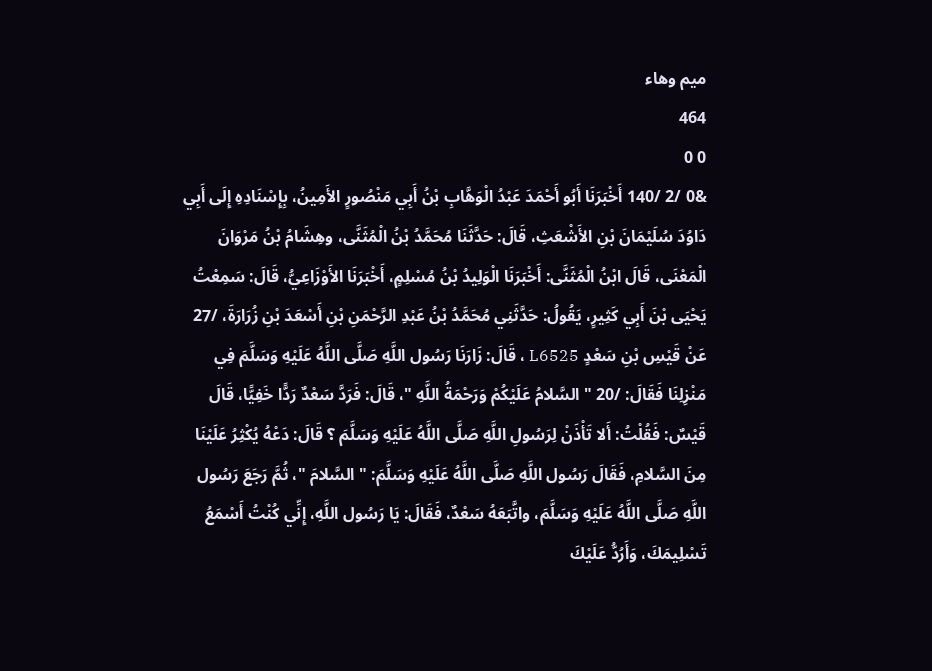ميم وهاء
464
0 0
&0 /2 /140 أَخْبَرَنَا أَبُو أَحْمَدَ عَبْدُ الْوَهَّابِ بْنُ أَبِي مَنْصُورٍ الأَمِينُ، بِإِسْنَادِهِ إِلَى أَبِي دَاوُدَ سُلَيْمَانَ بْنِ الأَشْعَثِ، قَالَ: حَدَّثَنَا مُحَمَّدُ بْنُ الْمُثَنَّى، وهِشَامُ بْنُ مَرْوَانَ الْمَعْنَى، قَالَ ابْنُ الْمُثَنَّى: أَخْبَرَنَا الْوَلِيدُ بْنُ مُسْلِمٍ، أَخْبَرَنَا الأَوْزَاعِيُّ، قَالَ: سَمِعْتُ يَحْيَى بْنَ أَبِي كَثِيرٍ، يَقُولُ: حَدَّثَنِي مُحَمَّدُ بْنُ عَبْدِ الرَّحْمَنِ بْنِ أَسْعَدَ بْنِ زُرَارَةَ، /27 عَنْ قَيْسِ بْنِ سَعْدٍ L6525 ، قَالَ: زَارَنَا رَسُول اللَّهِ صَلَّى اللَّهُ عَلَيْهِ وَسَلَّمَ فِي مَنْزِلِنَا فَقَالَ: /20 " السَّلامُ عَلَيْكُمْ وَرَحْمَةُ اللَّهِ "، قَالَ: فَرَدَّ سَعْدٌ رَدًّا خَفِيًّا، قَالَ قَيْسٌ: فَقُلْتُ: أَلا تَأْذَنْ لِرَسُولِ اللَّهِ صَلَّى اللَّهُ عَلَيْهِ وَسَلَّمَ ؟ قَالَ: دَعْهُ يُكْثِرُ عَلَيْنَا مِنَ السَّلامِ، فَقَالَ رَسُول اللَّهِ صَلَّى اللَّهُ عَلَيْهِ وَسَلَّمَ: " السَّلامَ "، ثُمَّ رَجَعَ رَسُول اللَّهِ صَلَّى اللَّهُ عَلَيْهِ وَسَلَّمَ، واتَّبَعَهُ سَعْدٌ، فَقَالَ: يَا رَسُول اللَّهِ، إِنِّي كُنْتُ أَسْمَعُ تَسْلِيمَكَ، وَأَرُدُّ عَلَيْكَ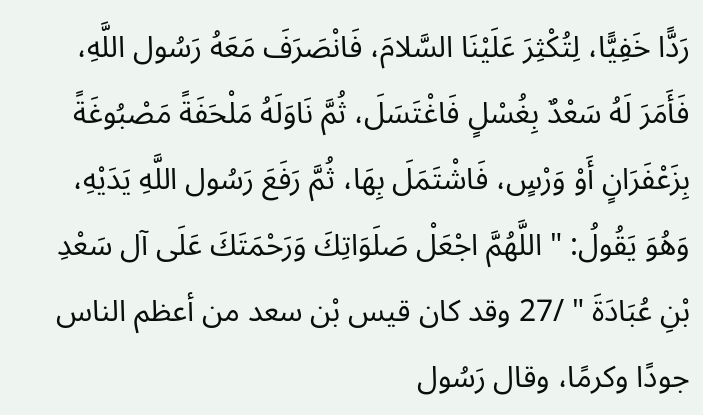رَدًّا خَفِيًّا، لِتُكْثِرَ عَلَيْنَا السَّلامَ، فَانْصَرَفَ مَعَهُ رَسُول اللَّهِ، فَأَمَرَ لَهُ سَعْدٌ بِغُسْلٍ فَاغْتَسَلَ، ثُمَّ نَاوَلَهُ مَلْحَفَةً مَصْبُوغَةً بِزَعْفَرَانٍ أَوْ وَرْسٍ، فَاشْتَمَلَ بِهَا، ثُمَّ رَفَعَ رَسُول اللَّهِ يَدَيْهِ، وَهُوَ يَقُولُ: " اللَّهُمَّ اجْعَلْ صَلَوَاتِكَ وَرَحْمَتَكَ عَلَى آل سَعْدِ بْنِ عُبَادَةَ " /27 وقد كان قيس بْن سعد من أعظم الناس جودًا وكرمًا، وقال رَسُول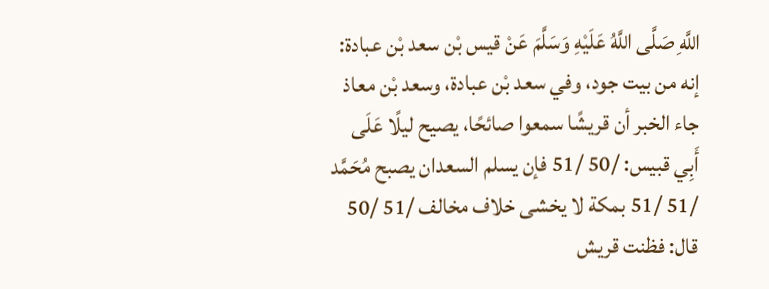اللَّهِ صَلَّى اللَّهُ عَلَيْهِ وَسَلَّمَ عَنْ قيس بْن سعد بْن عبادة: إنه من بيت جود، وفي سعد بْن عبادة، وسعد بْن معاذ جاء الخبر أن قريشًا سمعوا صائحًا، يصيح ليلًا عَلَى أَبِي قبيس: /50 /51 فإن يسلم السعدان يصبح مُحَمَّد /51 /51 بمكة لا يخشى خلاف مخالف /51 /50 قال: فظنت قريش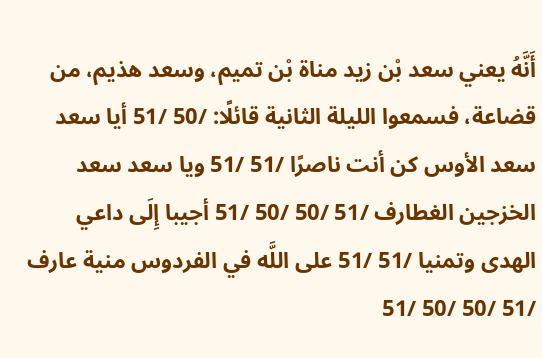أَنَّهُ يعني سعد بْن زيد مناة بْن تميم، وسعد هذيم، من قضاعة، فسمعوا الليلة الثانية قائلًا: /50 /51 أيا سعد سعد الأوس كن أنت ناصرًا /51 /51 ويا سعد سعد الخزجين الغطارف /51 /50 /50 /51 أجيبا إِلَى داعي الهدى وتمنيا /51 /51 على اللَّه في الفردوس منية عارف /51 /50 /50 /51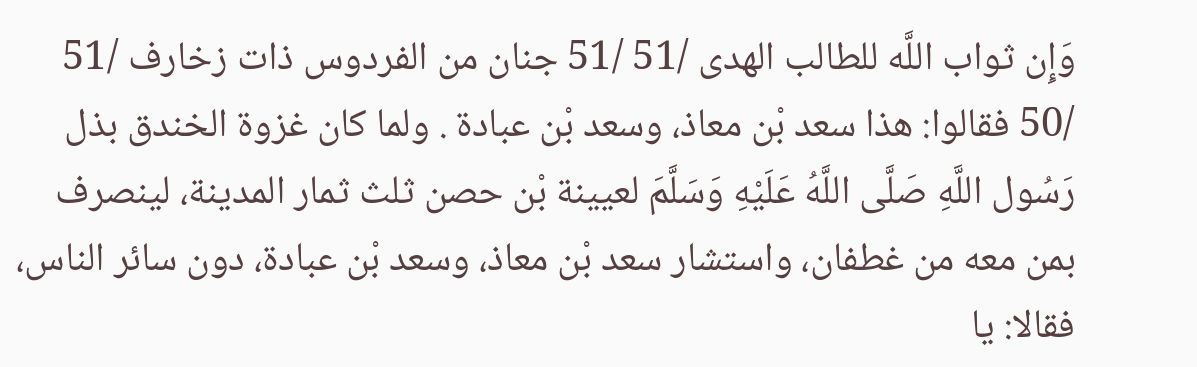وَإِن ثواب اللَّه للطالب الهدى /51 /51 جنان من الفردوس ذات زخارف /51 /50 فقالوا: هذا سعد بْن معاذ، وسعد بْن عبادة . ولما كان غزوة الخندق بذل رَسُول اللَّهِ صَلَّى اللَّهُ عَلَيْهِ وَسَلَّمَ لعيينة بْن حصن ثلث ثمار المدينة، لينصرف بمن معه من غطفان، واستشار سعد بْن معاذ، وسعد بْن عبادة، دون سائر الناس، فقالا: يا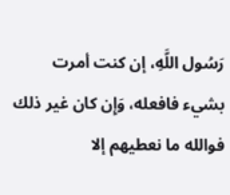رَسُول اللَّهِ، إن كنت أمرت بشيء فافعله، وَإِن كان غير ذلك فوالله ما نعطيهم إلا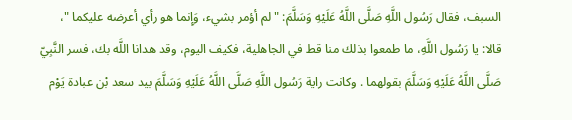السبف، فقال رَسُول اللَّهِ صَلَّى اللَّهُ عَلَيْهِ وَسَلَّمَ: " لم أؤمر بشيء، وَإِنما هو رأي أعرضه عليكما "، قالا: يا رَسُول اللَّهِ، ما طمعوا بذلك منا قط في الجاهلية، فكيف اليوم، وقد هدانا اللَّه بك، فسر النَّبِيّ صَلَّى اللَّهُ عَلَيْهِ وَسَلَّمَ بقولهما . وكانت راية رَسُول اللَّهِ صَلَّى اللَّهُ عَلَيْهِ وَسَلَّمَ بيد سعد بْن عبادة يَوْم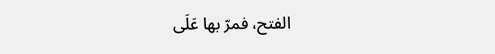الفتح، فمرّ بها عَلَى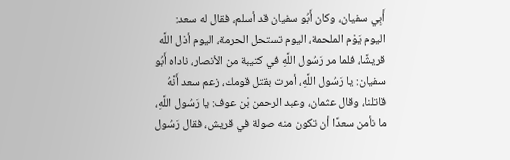أَبِي سفيان، وكان أَبُو سفيان قد أسلم، فقال له سعد: اليوم يَوْم الملحمة، اليوم تستحل الحرمة، اليوم أذل اللَّه قريشًا، فلما مر رَسُول اللَّهِ في كتيبة من الأنصار، ناداه أَبُو سفيان: يا رَسُول اللَّهِ، أمرت بقتل قومك، زعم سعد أَنَّهُ قاتلنا، وقال عثمان، وعبد الرحمن بْن عوف: يا رَسُول اللَّهِ، ما نأمن سعدًا أن تكون منه صولة في قريش، فقال رَسُول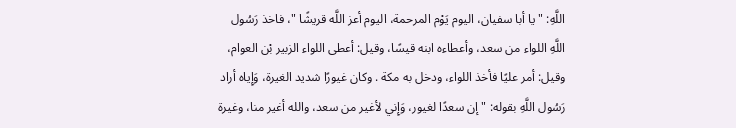اللَّهِ: " يا أبا سفيان، اليوم يَوْم المرحمة، اليوم أعز اللَّه قريشًا "، فاخذ رَسُول اللَّهِ اللواء من سعد، وأعطاءه ابنه قيسًا، وقيل: أعطى اللواء الزبير بْن العوام، وقيل: أمر عليًا فأخذ اللواء، ودخل به مكة . وكان غيورًا شديد الغيرة، وَإِياه أراد رَسُول اللَّهِ بقوله: " إن سعدًا لغيور، وَإِني لأغير من سعد، والله أغير منا، وغيرة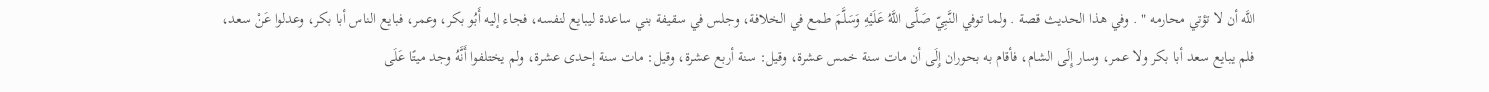اللَّه أن لا تؤتي محارمه " . وفي هذا الحديث قصة . ولما توفي النَّبِيّ صَلَّى اللَّهُ عَلَيْهِ وَسَلَّمَ طمع في الخلافة، وجلس في سقيفة بني ساعدة ليبايع لنفسه، فجاء إليه أَبُو بكر، وعمر، فبايع الناس أبا بكر، وعدلوا عَنْ سعد، فلم يبايع سعد أبا بكر ولا عمر، وسار إِلَى الشام، فأقام به بحوران إِلَى أن مات سنة خمس عشرة، وقيل: سنة أربع عشرة، وقيل: مات سنة إحدى عشرة، ولم يختلفوا أَنَّهُ وجد ميتًا عَلَى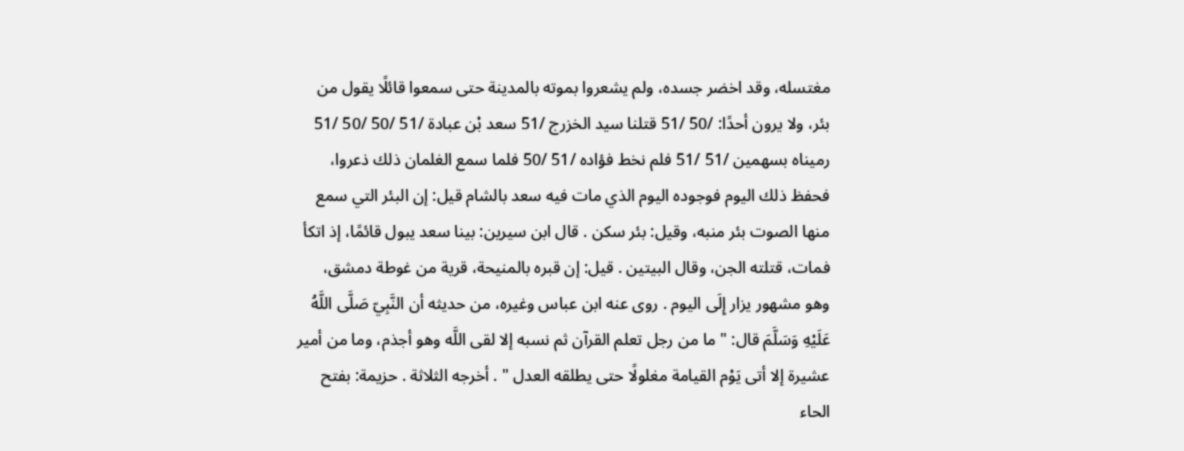مغتسله، وقد اخضر جسده، ولم يشعروا بموته بالمدينة حتى سمعوا قائلًا يقول من بئر، ولا يرون أحدًا: /50 /51 قتلنا سيد الخزرج /51 سعد بْن عبادة /51 /50 /50 /51 رميناه بسهمين /51 /51 فلم نخط فؤاده /51 /50 فلما سمع الغلمان ذلك ذعروا، فحفظ ذلك اليوم فوجوده اليوم الذي مات فيه سعد بالشام قيل: إن البئر التي سمع منها الصوت بئر منبه، وقيل: بئر سكن . قال ابن سيرين: بينا سعد يبول قائمًا، إذ اتكأ فمات، قتلته الجن، وقال البيتين . قيل: إن قبره بالمنيحة، قرية من غوطة دمشق، وهو مشهور يزار إِلَى اليوم . روى عنه ابن عباس وغيره، من حديثه أن النَّبِيّ صَلَّى اللَّهُ عَلَيْهِ وَسَلَّمَ قال: " ما من رجل تعلم القرآن ثم نسبه إلا لقى اللَّه وهو أجذم، وما من أمير عشيرة إلا أتى يَوْم القيامة مغلولًا حتى يطلقه العدل " . أخرجه الثلاثة . حزيمة: بفتح الحاء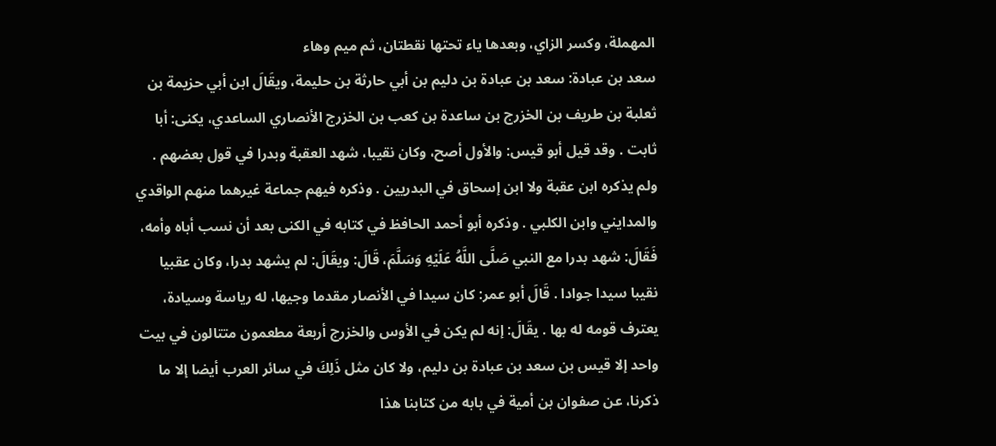المهملة، وكسر الزاي، وبعدها ياء تحتها نقطتان، ثم ميم وهاء
سعد بن عبادة: سعد بن عبادة بن دليم بن أبي حارثة بن حليمة، ويقَالَ ابن أبي حزيمة بن ثعلبة بن طريف بن الخزرج بن ساعدة بن كعب بن الخزرج الأنصاري الساعدي، يكنى: أبا ثابت . وقد قيل أبو قيس: والأول أصح، وكان نقيبا، شهد العقبة وبدرا في قول بعضهم . ولم يذكره ابن عقبة ولا ابن إسحاق في البدريين . وذكره فيهم جماعة غيرهما منهم الواقدي والمدايني وابن الكلبي . وذكره أبو أحمد الحافظ في كتابه في الكنى بعد أن نسب أباه وأمه، فَقَالَ: شهد بدرا مع النبي صَلَّى اللَّهُ عَلَيْهِ وَسَلَّمَ، قَالَ: ويقَالَ: لم يشهد بدرا، وكان عقبيا نقيبا سيدا جوادا . قَالَ أبو عمر: كان سيدا في الأنصار مقدما وجيها، له رياسة وسيادة، يعترف قومه له بها . يقَالَ: إنه لم يكن في الأوس والخزرج أربعة مطعمون متتالون في بيت واحد إلا قيس بن سعد بن عبادة بن دليم، ولا كان مثل ذَلِكَ في سائر العرب أيضا إلا ما ذكرنا، عن صفوان بن أمية في بابه من كتابنا هذا